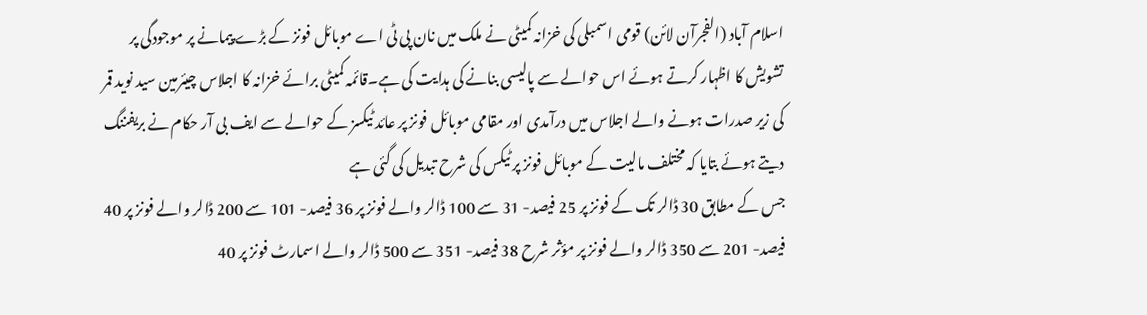اسلام آباد (الفجرآن لائن) قومی اسمبلی کی خزانہ کمیٹی نے ملک میں نان پی ٹی اے موبائل فونز کے بڑے پیمانے پر موجودگی پر تشویش کا اظہار کرتے ہوئے اس حوالے سے پالیسی بنانے کی ہدایت کی ہے۔قائمہ کمیٹی برائے خزانہ کا اجلاس چیئرمین سید نوید قمر کی زیر صدرات ہونے والے اجلاس میں درآمدی اور مقامی موبائل فونز پر عائد ٹیکسز کے حوالے سے ایف بی آر حکام نے بریفننگ دیتے ہوئے بتایا کہ مختلف مالیت کے موبائل فونز پر ٹیکس کی شرح تبدیل کی گئی ہے
جس کے مطابق 30 ڈالر تک کے فونز پر 25 فیصد- 31 سے 100 ڈالر والے فونز پر 36 فیصد- 101 سے 200 ڈالر والے فونز پر 40 فیصد- 201 سے 350 ڈالر والے فونز پر مؤثر شرح 38 فیصد- 351 سے 500 ڈالر والے اسمارٹ فونز پر 40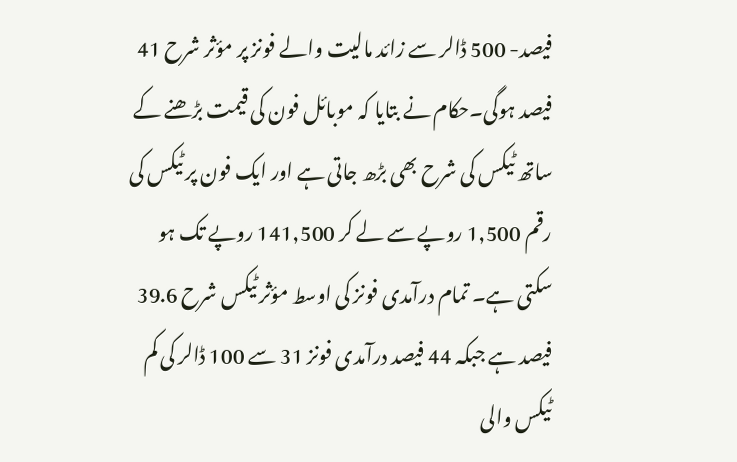فیصد- 500 ڈالر سے زائد مالیت والے فونز پر مؤثر شرح 41 فیصد ہوگی۔حکام نے بتایا کہ موبائل فون کی قیمت بڑھنے کے ساتھ ٹیکس کی شرح بھی بڑھ جاتی ہے اور ایک فون پر ٹیکس کی رقم 1,500 روپے سے لے کر 141,500 روپے تک ہو سکتی ہے۔ تمام درآمدی فونز کی اوسط مؤثر ٹیکس شرح 39.6 فیصد ہے جبکہ 44 فیصد درآمدی فونز 31 سے 100 ڈالر کی کم ٹیکس والی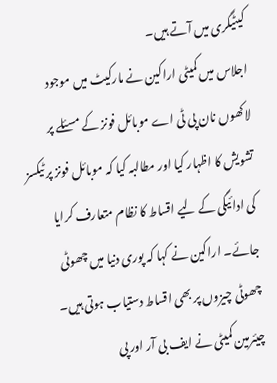کیٹیگری میں آتے ہیں۔
اجلاس میں کمیٹی اراکین نے مارکیٹ میں موجود لاکھوں نان پی ٹی اے موبائل فونز کے مسئلے پر تشویش کا اظہار کیا اور مطالبہ کیا کہ موبائل فونز پر ٹیکسز کی ادائیگی کے لیے اقساط کا نظام متعارف کرایا جائے۔ اراکین نے کہا کہ پوری دنیا میں چھوٹی چھوٹی چیزوں پر بھی اقساط دستیاب ہوتی ہیں۔ چیئرمین کمیٹی نے ایف بی آر اور پی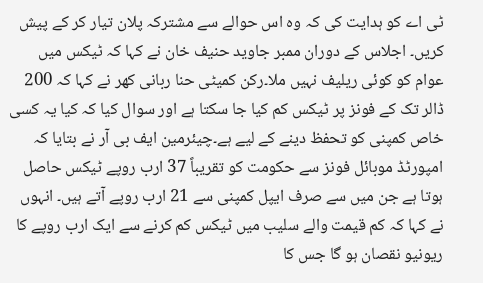ٹی اے کو ہدایت کی کہ وہ اس حوالے سے مشترکہ پلان تیار کر کے پیش کریں۔ اجلاس کے دوران ممبر جاوید حنیف خان نے کہا کہ ٹیکس میں عوام کو کوئی ریلیف نہیں ملا۔رکن کمیٹی حنا ربانی کھر نے کہا کہ 200 ڈالر تک کے فونز پر ٹیکس کم کیا جا سکتا ہے اور سوال کیا کہ کیا یہ کسی خاص کمپنی کو تحفظ دینے کے لیے ہے۔چیئرمین ایف بی آر نے بتایا کہ امپورٹڈ موبائل فونز سے حکومت کو تقریباً 37 ارب روپے ٹیکس حاصل ہوتا ہے جن میں سے صرف ایپل کمپنی سے 21 ارب روپے آتے ہیں۔ انہوں نے کہا کہ کم قیمت والے سلیب میں ٹیکس کم کرنے سے ایک ارب روپے کا ریونیو نقصان ہو گا جس کا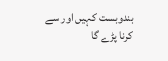بندوبست کہیں اور سے کرنا پڑے گا